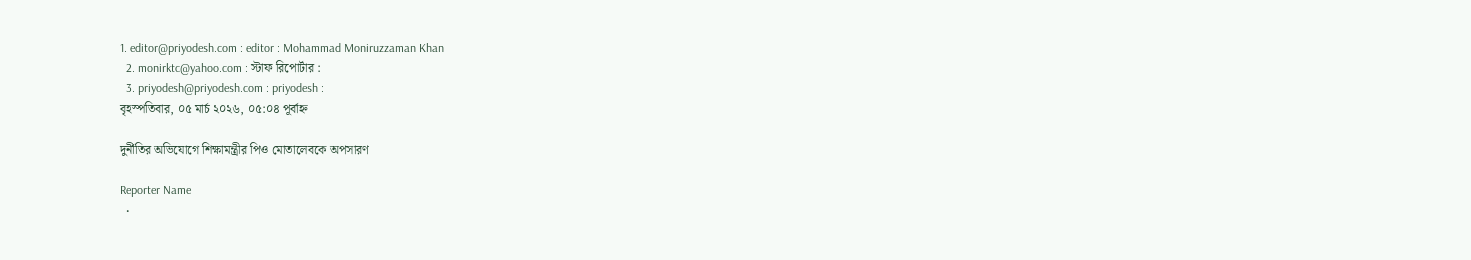1. editor@priyodesh.com : editor : Mohammad Moniruzzaman Khan
  2. monirktc@yahoo.com : স্টাফ রিপোর্টার :
  3. priyodesh@priyodesh.com : priyodesh :
বৃহস্পতিবার, ০৫ মার্চ ২০২৬, ০৫:০৪ পূর্বাহ্ন

দুর্নীতির অভিযোগে শিক্ষামন্ত্রীর পিও মোতালেবকে অপসারণ

Reporter Name
  •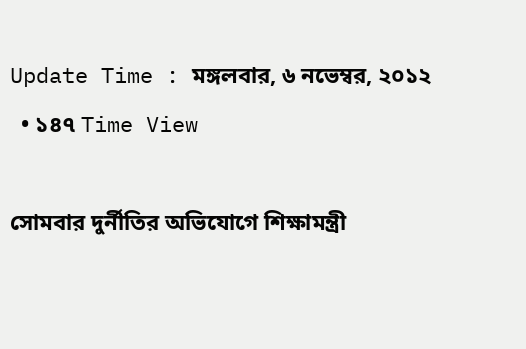Update Time : মঙ্গলবার, ৬ নভেম্বর, ২০১২
  • ১৪৭ Time View

সোমবার দুর্নীতির অভিযোগে শিক্ষামন্ত্রী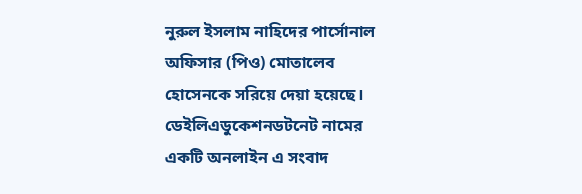নুরুল ইসলাম নাহিদের পার্সোনাল অফিসার (পিও) মোতালেব হোসেনকে সরিয়ে দেয়া হয়েছে। ডেইলিএডুকেশনডটনেট নামের একটি অনলাইন এ সংবাদ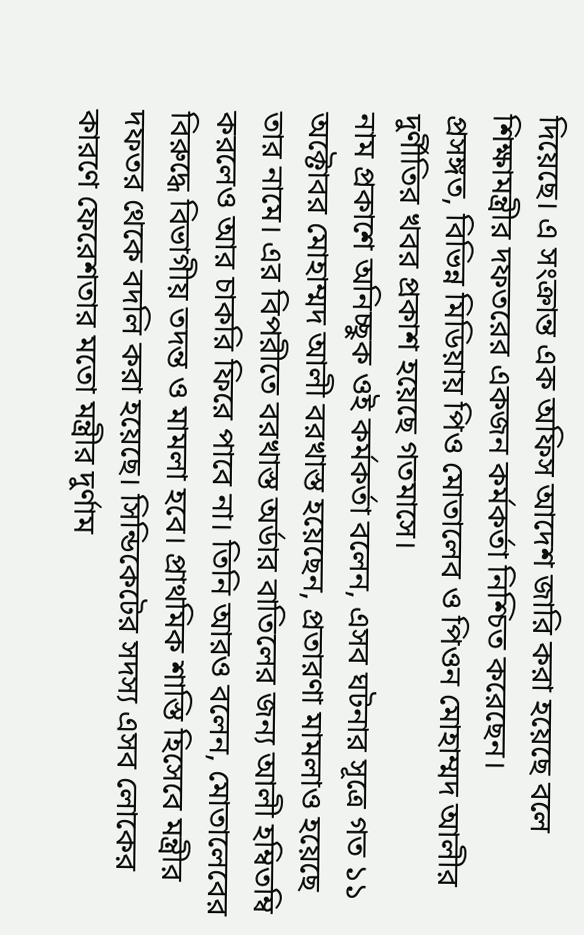দিয়েছে। এ সংক্রান্ত এক অফিস আদেশ জারি করা হয়েছে বলে শিক্ষামন্ত্রীর দফতরের একজন কর্মকর্তা নিশ্চিত করেছেন।
প্রসঙ্গত, বিভিন্ন মিডিয়ায় পিও মোতালেব ও পিওন মোহাম্মদ আলীর দুর্ণীতির খবর প্রকাশ হয়েছে গতমাসে।
নাম প্রকাশে অনিচ্ছুক ওই কর্মকর্তা বলেন, এসব ঘটনার সূত্রে গত ১১ অক্টোবর মোহাম্মদ আলী বরখাস্ত হয়েছেন, প্রতারণা মামলাও হয়েছে তার নামে। এর বিপরীতে বরখাস্ত অর্ডার বাতিলের জন্য আলী হম্বিতম্বি করলেও আর চাকরি ফিরে পাবে না। তিনি আরও বলেন, মোতালেবের বিরুদ্ধে বিভাগীয় তদন্ত ও মামলা হবে। প্রাথমিক শাস্তি হিসেবে মন্ত্রীর দফতর থেকে বদলি করা হয়েছে। সিন্ডিকেটের সদস্য এসব লোকের কারণে ফেরেশতার মতো মন্ত্রীর দুর্ণাম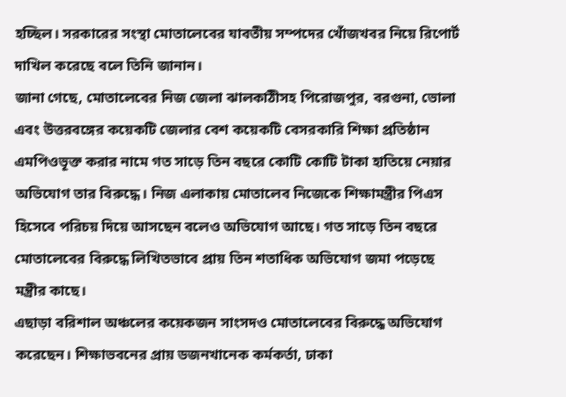হচ্ছিল। সরকারের সংস্থা মোতালেবের যাবতীয় সম্পদের খোঁজখবর নিয়ে রিপোর্ট দাখিল করেছে বলে তিনি জানান।
জানা গেছে, মোতালেবের নিজ জেলা ঝালকাঠীসহ পিরোজপুর, বরগুনা, ভোলা এবং উত্তরবঙ্গের কয়েকটি জেলার বেশ কয়েকটি বেসরকারি শিক্ষা প্রতিষ্ঠান এমপিওভূক্ত করার নামে গত সাড়ে তিন বছরে কোটি কোটি টাকা হাতিয়ে নেয়ার অভিযোগ তার বিরুদ্ধে। নিজ এলাকায় মোতালেব নিজেকে শিক্ষামন্ত্রীর পিএস হিসেবে পরিচয় দিয়ে আসছেন বলেও অভিযোগ আছে। গত সাড়ে তিন বছরে মোতালেবের বিরুদ্ধে লিখিতভাবে প্রায় তিন শতাধিক অভিযোগ জমা পড়েছে মন্ত্রীর কাছে।
এছাড়া বরিশাল অঞ্চলের কয়েকজন সাংসদও মোতালেবের বিরুদ্ধে অভিযোগ করেছেন। শিক্ষাভবনের প্রায় ডজনখানেক কর্মকর্তা, ঢাকা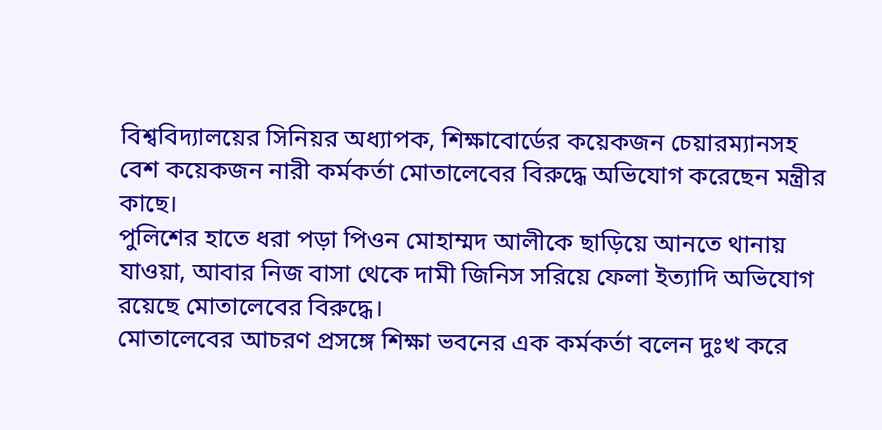বিশ্ববিদ্যালয়ের সিনিয়র অধ্যাপক, শিক্ষাবোর্ডের কয়েকজন চেয়ারম্যানসহ বেশ কয়েকজন নারী কর্মকর্তা মোতালেবের বিরুদ্ধে অভিযোগ করেছেন মন্ত্রীর কাছে।
পুলিশের হাতে ধরা পড়া পিওন মোহাম্মদ আলীকে ছাড়িয়ে আনতে থানায় যাওয়া, আবার নিজ বাসা থেকে দামী জিনিস সরিয়ে ফেলা ইত্যাদি অভিযোগ রয়েছে মোতালেবের বিরুদ্ধে।
মোতালেবের আচরণ প্রসঙ্গে শিক্ষা ভবনের এক কর্মকর্তা বলেন দুঃখ করে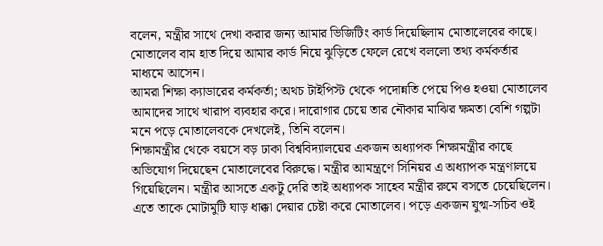বলেন, মন্ত্রীর সাথে দেখা করার জন্য আমার ভিজিটিং কার্ড দিয়েছিলাম মোতালেবের কাছে। মোতালেব বাম হাত দিয়ে আমার কার্ড নিয়ে ঝুড়িতে ফেলে রেখে বললো তথ্য কর্মকর্তার মাধ্যমে আসেন।
আমরা শিক্ষা ক্যাডারের কর্মকর্তা; অথচ টাইপিস্ট থেকে পদোন্নতি পেয়ে পিও হওয়া মোতালেব আমাদের সাথে খারাপ ব্যবহার করে। দারোগার চেয়ে তার নৌকার মাঝির ক্ষমতা বেশি গল্পটা মনে পড়ে মোতালেবকে দেখলেই, তিনি বলেন।
শিক্ষামন্ত্রীর থেকে বয়সে বড় ঢাকা বিশ্ববিদ্যালয়ের একজন অধ্যাপক শিক্ষামন্ত্রীর কাছে অভিযোগ দিয়েছেন মোতালেবের বিরুদ্ধে। মন্ত্রীর আমন্ত্রণে সিনিয়র এ অধ্যাপক মন্ত্রণালয়ে গিয়েছিলেন। মন্ত্রীর আসতে একটু দেরি তাই অধ্যাপক সাহেব মন্ত্রীর রুমে বসতে চেয়েছিলেন। এতে তাকে মোটামুটি ঘাড় ধাক্কা দেয়ার চেষ্টা করে মোতালেব। পড়ে একজন যুগ্ম-সচিব ওই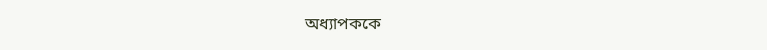অধ্যাপককে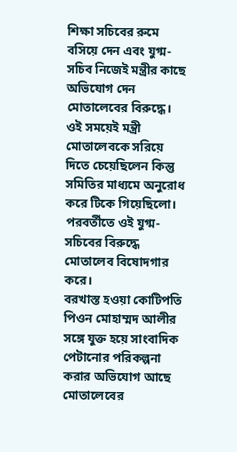শিক্ষা সচিবের রুমে বসিয়ে দেন এবং যুগ্ম-সচিব নিজেই মন্ত্রীর কাছে অভিযোগ দেন মোতালেবের বিরুদ্ধে। ওই সময়েই মন্ত্রী মোতালেবকে সরিয়ে দিতে চেয়েছিলেন কিন্তু সমিতির মাধ্যমে অনুরোধ করে টিকে গিয়েছিলো। পরবর্তীতে ওই যুগ্ম-সচিবের বিরুদ্ধে মোতালেব বিষোদগার করে।
বরখাস্ত হওয়া কোটিপতি পিওন মোহাম্মদ আলীর সঙ্গে যুক্ত হয়ে সাংবাদিক পেটানোর পরিকল্পনা করার অভিযোগ আছে মোতালেবের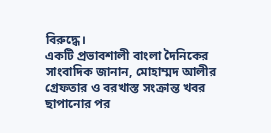বিরুদ্ধে।
একটি প্রভাবশালী বাংলা দৈনিকের সাংবাদিক জানান, মোহাম্মদ আলীর গ্রেফতার ও বরখাস্ত সংক্রান্ত খবর ছাপানোর পর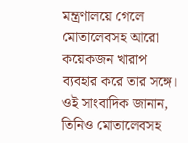মন্ত্রণালয়ে গেলে মোতালেবসহ আরো কয়েকজন খারাপ ব্যবহার করে তার সঙ্গে।
ওই সাংবাদিক জানান, তিনিও মোতালেবসহ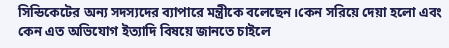সিন্ডিকেটের অন্য সদস্যদের ব্যাপারে মন্ত্রীকে বলেছেন।কেন সরিয়ে দেয়া হলো এবং কেন এত অভিযোগ ইত্যাদি বিষয়ে জানতে চাইলে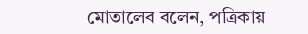মোতালেব বলেন, পত্রিকায়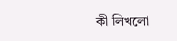কী লিখলো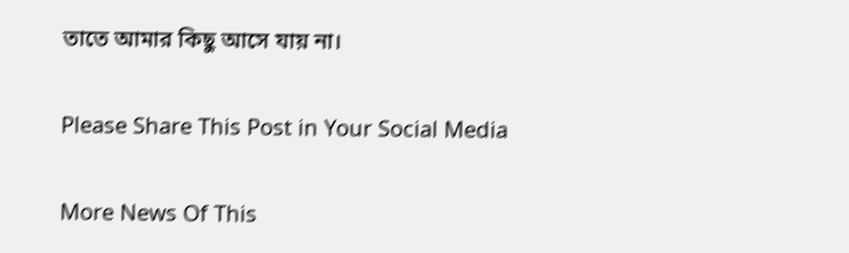তাতে আমার কিছু আসে যায় না।

Please Share This Post in Your Social Media

More News Of This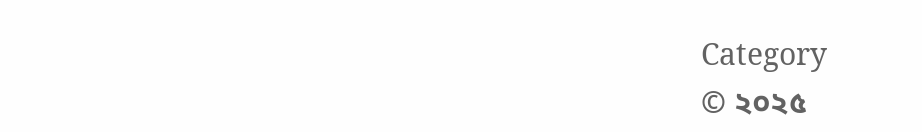Category
© ২০২৫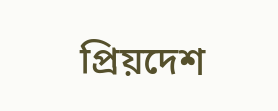প্রিয়দেশ